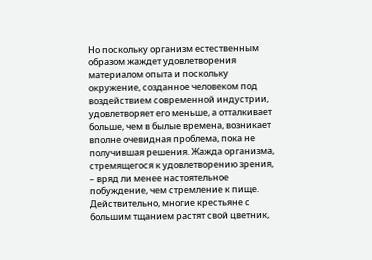Но поскольку организм естественным образом жаждет удовлетворения материалом опыта и поскольку окружение, созданное человеком под воздействием современной индустрии, удовлетворяет его меньше, а отталкивает больше, чем в былые времена, возникает вполне очевидная проблема, пока не получившая решения. Жажда организма, стремящегося к удовлетворению зрения, – вряд ли менее настоятельное побуждение, чем стремление к пище. Действительно, многие крестьяне с большим тщанием растят свой цветник,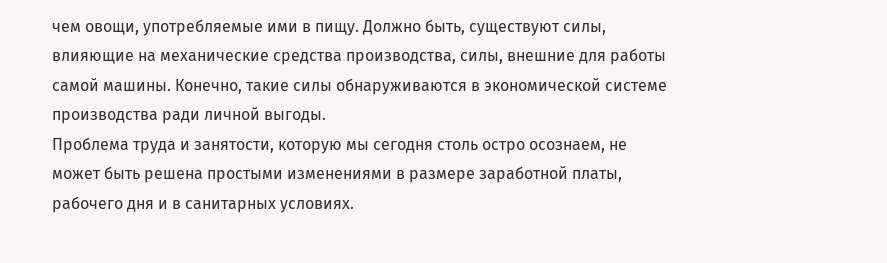чем овощи, употребляемые ими в пищу. Должно быть, существуют силы, влияющие на механические средства производства, силы, внешние для работы самой машины. Конечно, такие силы обнаруживаются в экономической системе производства ради личной выгоды.
Проблема труда и занятости, которую мы сегодня столь остро осознаем, не может быть решена простыми изменениями в размере заработной платы, рабочего дня и в санитарных условиях.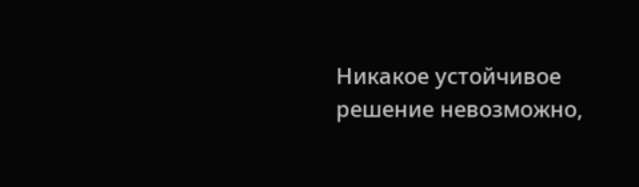Никакое устойчивое решение невозможно,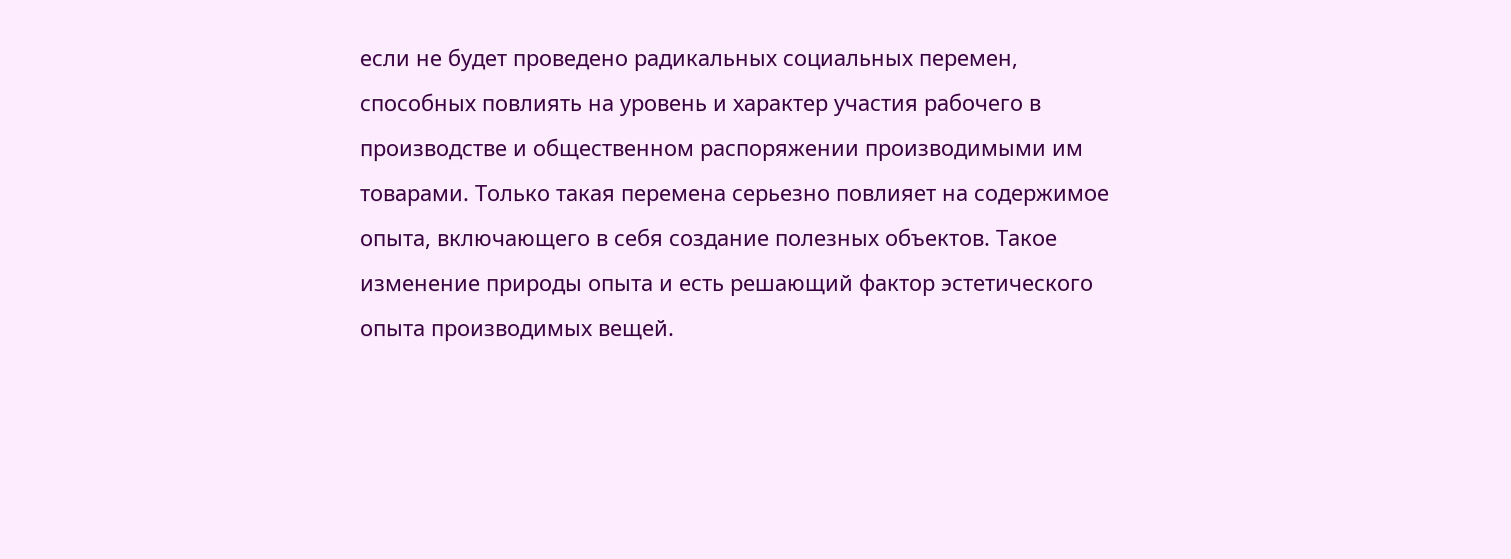если не будет проведено радикальных социальных перемен, способных повлиять на уровень и характер участия рабочего в производстве и общественном распоряжении производимыми им товарами. Только такая перемена серьезно повлияет на содержимое опыта, включающего в себя создание полезных объектов. Такое изменение природы опыта и есть решающий фактор эстетического опыта производимых вещей.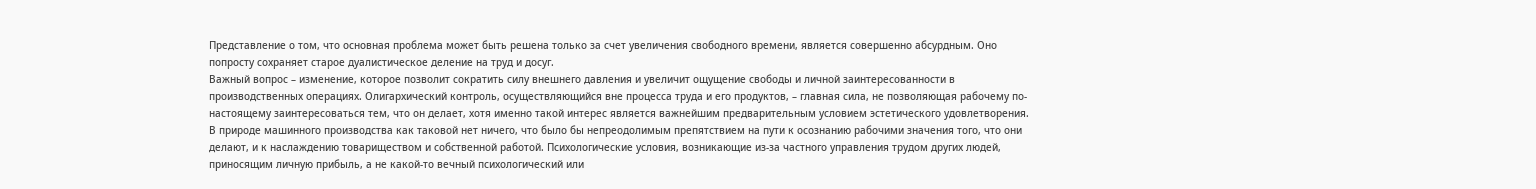Представление о том, что основная проблема может быть решена только за счет увеличения свободного времени, является совершенно абсурдным. Оно попросту сохраняет старое дуалистическое деление на труд и досуг.
Важный вопрос – изменение, которое позволит сократить силу внешнего давления и увеличит ощущение свободы и личной заинтересованности в производственных операциях. Олигархический контроль, осуществляющийся вне процесса труда и его продуктов, – главная сила, не позволяющая рабочему по-настоящему заинтересоваться тем, что он делает, хотя именно такой интерес является важнейшим предварительным условием эстетического удовлетворения. В природе машинного производства как таковой нет ничего, что было бы непреодолимым препятствием на пути к осознанию рабочими значения того, что они делают, и к наслаждению товариществом и собственной работой. Психологические условия, возникающие из-за частного управления трудом других людей, приносящим личную прибыль, а не какой-то вечный психологический или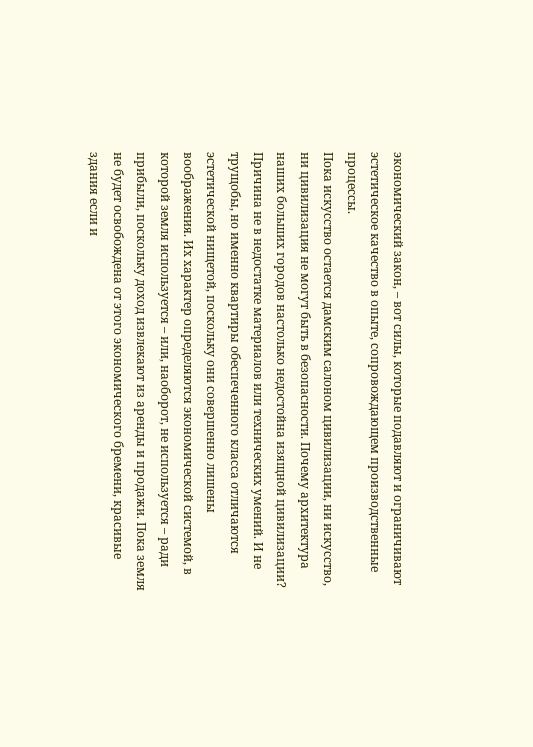экономический закон, – вот силы, которые подавляют и ограничивают эстетическое качество в опыте, сопровождающем производственные процессы.
Пока искусство остается дамским салоном цивилизации, ни искусство, ни цивилизация не могут быть в безопасности. Почему архитектура наших больших городов настолько недостойна изящной цивилизации? Причина не в недостатке материалов или технических умений. И не трущобы, но именно квартиры обеспеченного класса отличаются эстетической нищетой, поскольку они совершенно лишены воображения. Их характер определяются экономической системой, в которой земля используется – или, наоборот, не используется – ради прибыли, поскольку доход извлекают из аренды и продажи. Пока земля не будет освобождена от этого экономического бремени, красивые здания если и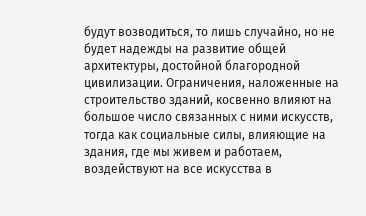будут возводиться, то лишь случайно, но не будет надежды на развитие общей архитектуры, достойной благородной цивилизации. Ограничения, наложенные на строительство зданий, косвенно влияют на большое число связанных с ними искусств, тогда как социальные силы, влияющие на здания, где мы живем и работаем, воздействуют на все искусства в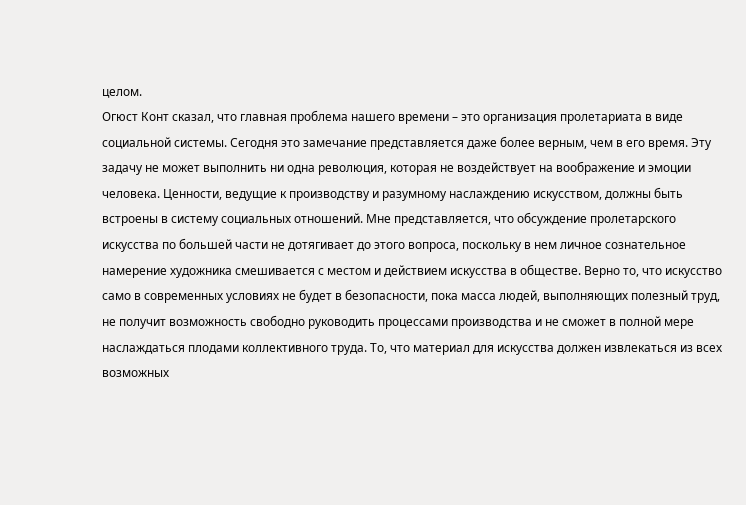целом.
Огюст Конт сказал, что главная проблема нашего времени – это организация пролетариата в виде социальной системы. Сегодня это замечание представляется даже более верным, чем в его время. Эту задачу не может выполнить ни одна революция, которая не воздействует на воображение и эмоции человека. Ценности, ведущие к производству и разумному наслаждению искусством, должны быть встроены в систему социальных отношений. Мне представляется, что обсуждение пролетарского искусства по большей части не дотягивает до этого вопроса, поскольку в нем личное сознательное намерение художника смешивается с местом и действием искусства в обществе. Верно то, что искусство само в современных условиях не будет в безопасности, пока масса людей, выполняющих полезный труд, не получит возможность свободно руководить процессами производства и не сможет в полной мере наслаждаться плодами коллективного труда. То, что материал для искусства должен извлекаться из всех возможных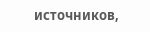источников,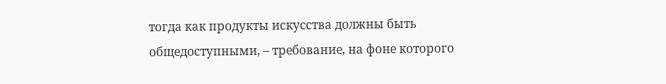тогда как продукты искусства должны быть общедоступными, – требование, на фоне которого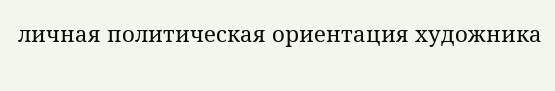личная политическая ориентация художника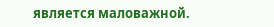является маловажной.